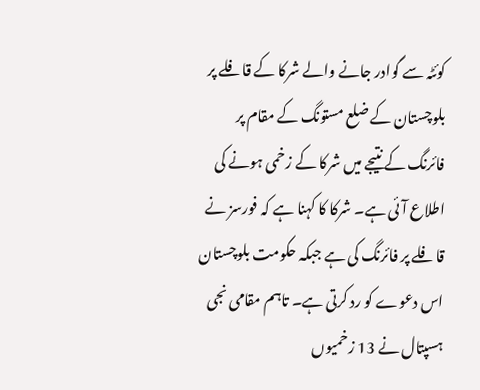کوئٹہ سے گوادر جانے والے شرکا کے قافلے پر بلوچستان کے ضلع مستونگ کے مقام پر فائرنگ کے نتیجے میں شرکا کے زخمی ہونے کی اطلاع آئی ہے۔ شرکا کا کہنا ہے کہ فورسز نے قافلے پر فائرنگ کی ہے جبکہ حکومت بلوچستان اس دعوے کو رد کرتی ہے۔ تاہم مقامی نجی ہسپتال نے 13 زخمیوں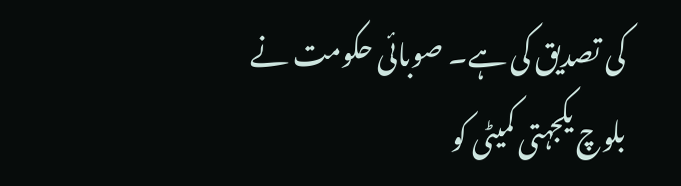کی تصدیق کی ہے۔ صوبائی حکومت نے بلوچ یکجہتی کمیٹی کو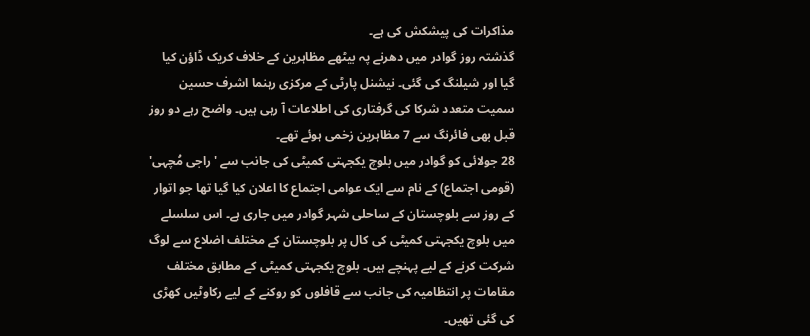مذاکرات کی پیشکش کی ہے۔
گذشتہ روز گوادر میں دھرنے پہ بیٹھے مظاہرین کے خلاف کریک ڈاؤن کیا گیا اور شیلنگ کی گئی۔ نیشنل پارٹی کے مرکزی رہنما اشرف حسین سمیت متعدد شرکا کی گرفتاری کی اطلاعات آ رہی ہیں۔ واضح رہے دو روز قبل بھی فائرنگ سے 7 مظاہرین زخمی ہوئے تھے۔
28 جولائی کو گوادر میں بلوچ یکجہتی کمیٹی کی جانب سے 'راجی مُچہی' (قومی اجتماع) کے نام سے ایک عوامی اجتماع کا اعلان کیا گیا تھا جو اتوار کے روز سے بلوچستان کے ساحلی شہر گوادر میں جاری ہے۔ اس سلسلے میں بلوچ یکجہتی کمیٹی کی کال پر بلوچستان کے مختلف اضلاع سے لوگ شرکت کرنے کے لیے پہنچے ہیں۔ بلوچ یکجہتی کمیٹی کے مطابق مختلف مقامات پر انتظامیہ کی جانب سے قافلوں کو روکنے کے لیے رکاوٹیں کھڑی کی گئی تھیں۔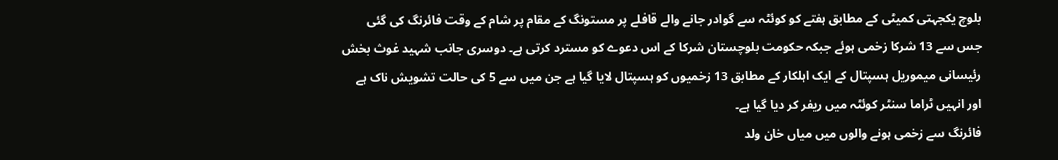بلوچ یکجہتی کمیٹی کے مطابق ہفتے کو کوئٹہ سے گوادر جانے والے قافلے پر مستونگ کے مقام پر شام کے وقت فائرنگ کی گئی جس سے 13 شرکا زخمی ہوئے جبکہ حکومت بلوچستان شرکا کے اس دعوے کو مسترد کرتی ہے۔ دوسری جانب شہید غوث بخش رئیسانی میموریل ہسپتال کے ایک اہلکار کے مطابق 13 زخمیوں کو ہسپتال لایا گیا ہے جن میں سے 5 کی حالت تشویش ناک ہے اور انہیں ٹراما سنٹر کوئٹہ میں ریفر کر دیا گیا ہے۔
فائرنگ سے زخمی ہونے والوں میں میاں خان ولد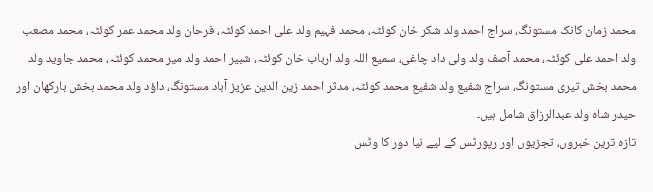محمد زمان کانک مستونگ، سراج احمد ولد شکر خان کوئٹہ، محمد فہیم ولد علی احمد کوئٹہ، فرحان ولد محمد عمر کوئٹہ، محمد مصعب ولد احمد علی کوئٹہ، محمد آصف ولد ولی داد چاغی، سمیع اللہ ولد ارباب خان کوئٹہ، شبیر احمد ولد میر محمد کوئٹہ، محمد جاوید ولد محمد بخش تیری مستونگ، سراج شفیع ولد شفیع محمد کوئٹہ، مدثر احمد زین الدین عزیز آباد مستونگ، داؤد ولد محمد بخش بارکھان اور حیدر شاہ ولد عبدالرزاق شامل ہیں۔
تازہ ترین خبروں، تجزیوں اور رپورٹس کے لیے نیا دور کا وٹس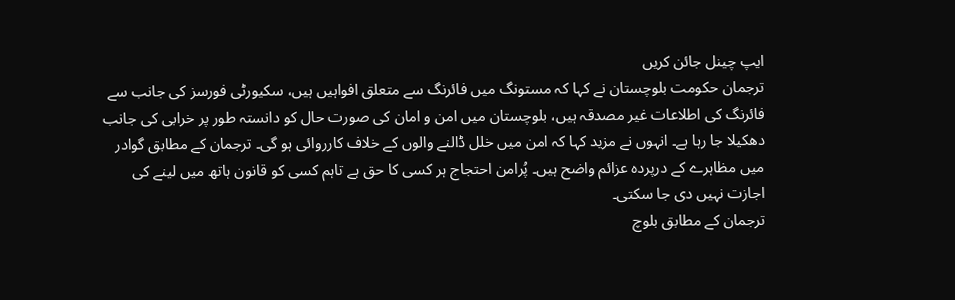ایپ چینل جائن کریں
ترجمان حکومت بلوچستان نے کہا کہ مستونگ میں فائرنگ سے متعلق افواہیں ہیں، سکیورٹی فورسز کی جانب سے فائرنگ کی اطلاعات غیر مصدقہ ہیں، بلوچستان میں امن و امان کی صورت حال کو دانستہ طور پر خرابی کی جانب دھکیلا جا رہا ہے۔ انہوں نے مزید کہا کہ امن میں خلل ڈالنے والوں کے خلاف کارروائی ہو گی۔ ترجمان کے مطابق گوادر میں مظاہرے کے درپردہ عزائم واضح ہیں۔ پُرامن احتجاج ہر کسی کا حق ہے تاہم کسی کو قانون ہاتھ میں لینے کی اجازت نہیں دی جا سکتی۔
ترجمان کے مطابق بلوچ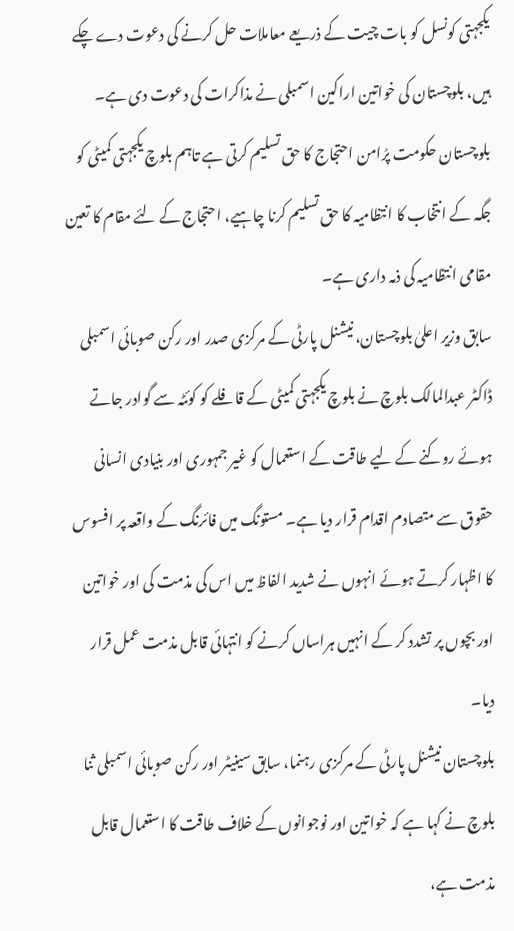یکجہتی کونسل کو بات چیت کے ذریعے معاملات حل کرنے کی دعوت دے چکے ہیں، بلوچستان کی خواتین اراکین اسمبلی نے مذاکرات کی دعوت دی ہے۔ بلوچستان حکومت پرُامن احتجاج کا حق تسلیم کرتی ہے تاہم بلوچ یکجہتی کمیٹی کو جگہ کے انتخاب کا انتظامیہ کا حق تسلیم کرنا چاہیے، احتجاج کے لئے مقام کا تعین مقامی انتظامیہ کی ذمہ داری ہے۔
سابق وزیر اعلیٰ بلوچستان، نیشنل پارٹی کے مرکزی صدر اور رکن صوبائی اسمبلی ڈاکٹر عبدالمالک بلوچ نے بلوچ یکجہتی کمیٹی کے قافلے کو کوئٹہ سے گوادر جاتے ہوئے روکنے کے لیے طاقت کے استعمال کو غیر جمہوری اور بنیادی انسانی حقوق سے متصادم اقدام قرار دیا ہے۔ مستونگ میں فائرنگ کے واقعہ پر افسوس کا اظہار کرتے ہوئے انہوں نے شدید الفاظ میں اس کی مذمت کی اور خواتین اور بچوں پر تشدد کر کے انہیں ہراساں کرنے کو انتہائی قابل مذمت عمل قرار دیا۔
بلوچستان نیشنل پارٹی کے مرکزی رہنما، سابق سینیٹر اور رکن صوبائی اسمبلی ثنا بلوچ نے کہا ہے کہ خواتین اور نوجوانوں کے خلاف طاقت کا استعمال قابل مذمت ہے،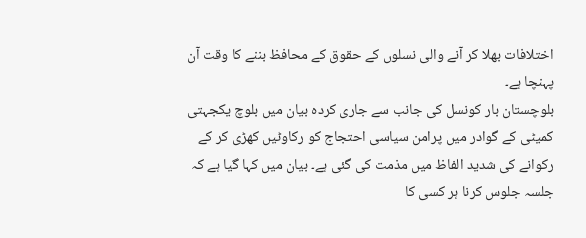اختلافات بھلا کر آنے والی نسلوں کے حقوق کے محافظ بننے کا وقت آن پہنچا ہے۔
بلوچستان بار کونسل کی جانب سے جاری کردہ بیان میں بلوچ یکجہتی کمیٹی کے گوادر میں پرامن سیاسی احتجاج کو رکاوٹیں کھڑی کر کے رکوانے کی شدید الفاظ میں مذمت کی گئی ہے۔ بیان میں کہا گیا ہے کہ جلسہ جلوس کرنا ہر کسی کا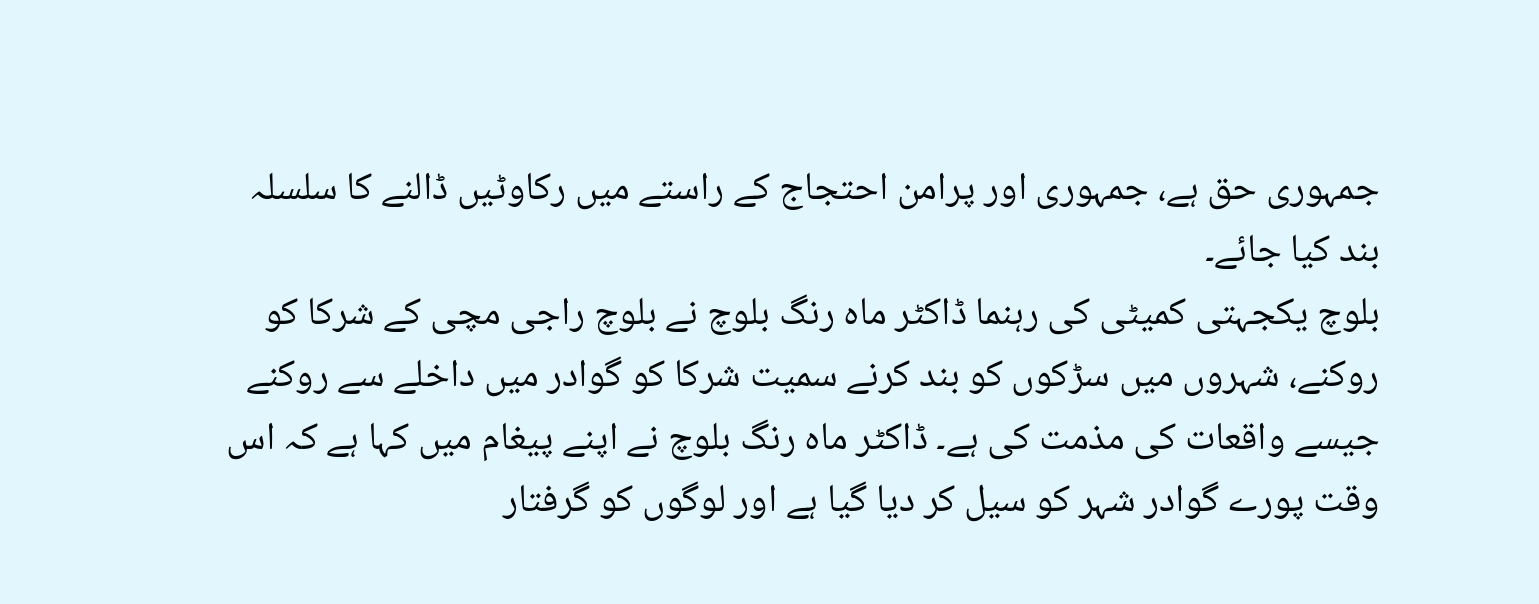جمہوری حق ہے، جمہوری اور پرامن احتجاج کے راستے میں رکاوٹیں ڈالنے کا سلسلہ بند کیا جائے۔
بلوچ یکجہتی کمیٹی کی رہنما ڈاکٹر ماہ رنگ بلوچ نے بلوچ راجی مچی کے شرکا کو روکنے، شہروں میں سڑکوں کو بند کرنے سمیت شرکا کو گوادر میں داخلے سے روکنے جیسے واقعات کی مذمت کی ہے۔ ڈاکٹر ماہ رنگ بلوچ نے اپنے پیغام میں کہا ہے کہ اس وقت پورے گوادر شہر کو سیل کر دیا گیا ہے اور لوگوں کو گرفتار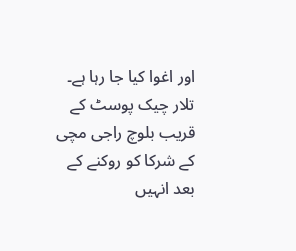اور اغوا کیا جا رہا ہے۔ تلار چیک پوسٹ کے قریب بلوچ راجی مچی کے شرکا کو روکنے کے بعد انہیں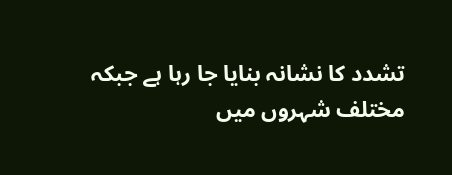تشدد کا نشانہ بنایا جا رہا ہے جبکہ مختلف شہروں میں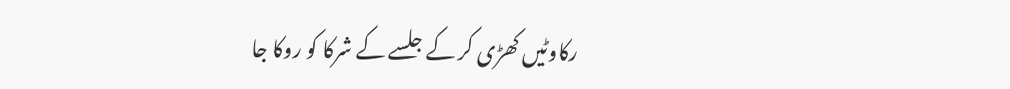رکاوٹیں کھڑی کر کے جلسے کے شرکا کو روکا جا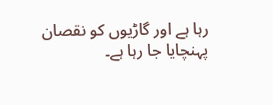رہا ہے اور گاڑیوں کو نقصان پہنچایا جا رہا ہے۔